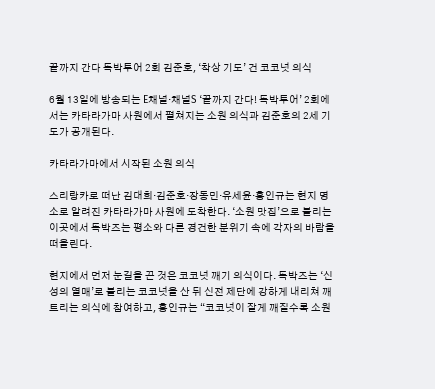끝까지 간다 독박투어 2회 김준호, ‘착상 기도’ 건 코코넛 의식

6월 13일에 방송되는 E채널·채널S ‘끝까지 간다! 독박투어’ 2회에서는 카타라가마 사원에서 펼쳐지는 소원 의식과 김준호의 2세 기도가 공개된다.

카타라가마에서 시작된 소원 의식

스리랑카로 떠난 김대희·김준호·장동민·유세윤·홍인규는 현지 명소로 알려진 카타라가마 사원에 도착한다. ‘소원 맛집’으로 불리는 이곳에서 독박즈는 평소와 다른 경건한 분위기 속에 각자의 바람을 떠올린다.

현지에서 먼저 눈길을 끈 것은 코코넛 깨기 의식이다. 독박즈는 ‘신성의 열매’로 불리는 코코넛을 산 뒤 신전 제단에 강하게 내리쳐 깨트리는 의식에 참여하고, 홍인규는 “코코넛이 잘게 깨질수록 소원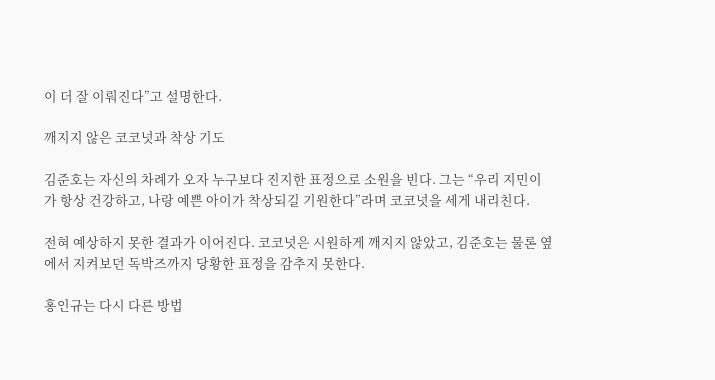이 더 잘 이뤄진다”고 설명한다.

깨지지 않은 코코넛과 착상 기도

김준호는 자신의 차례가 오자 누구보다 진지한 표정으로 소원을 빈다. 그는 “우리 지민이가 항상 건강하고, 나랑 예쁜 아이가 착상되길 기원한다”라며 코코넛을 세게 내리친다.

전혀 예상하지 못한 결과가 이어진다. 코코넛은 시원하게 깨지지 않았고, 김준호는 물론 옆에서 지켜보던 독박즈까지 당황한 표정을 감추지 못한다.

홍인규는 다시 다른 방법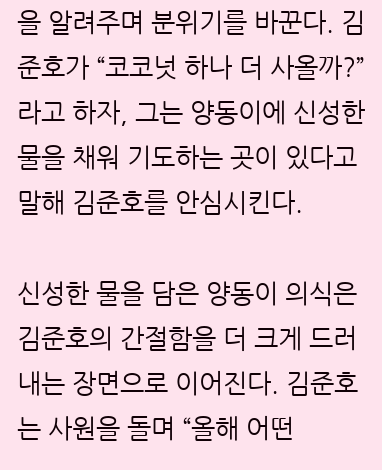을 알려주며 분위기를 바꾼다. 김준호가 “코코넛 하나 더 사올까?”라고 하자, 그는 양동이에 신성한 물을 채워 기도하는 곳이 있다고 말해 김준호를 안심시킨다.

신성한 물을 담은 양동이 의식은 김준호의 간절함을 더 크게 드러내는 장면으로 이어진다. 김준호는 사원을 돌며 “올해 어떤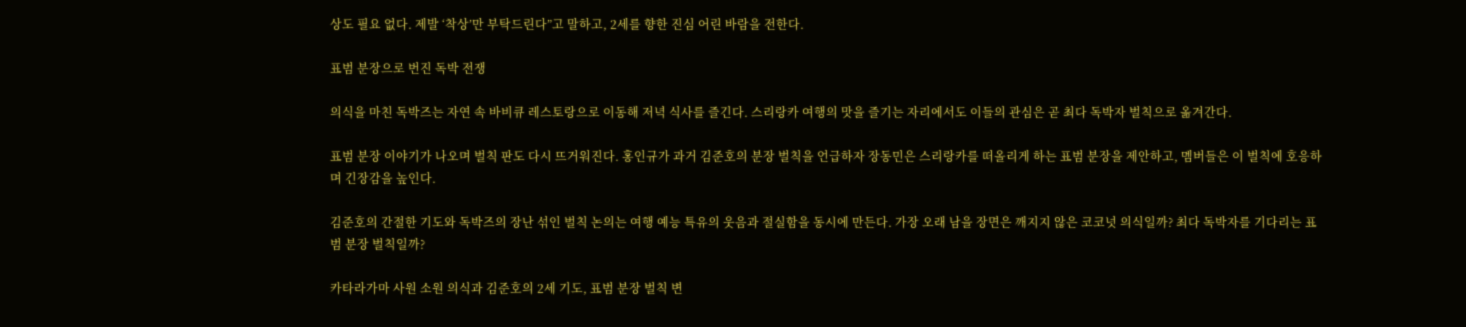상도 필요 없다. 제발 ‘착상’만 부탁드린다”고 말하고, 2세를 향한 진심 어린 바람을 전한다.

표범 분장으로 번진 독박 전쟁

의식을 마친 독박즈는 자연 속 바비큐 레스토랑으로 이동해 저녁 식사를 즐긴다. 스리랑카 여행의 맛을 즐기는 자리에서도 이들의 관심은 곧 최다 독박자 벌칙으로 옮겨간다.

표범 분장 이야기가 나오며 벌칙 판도 다시 뜨거워진다. 홍인규가 과거 김준호의 분장 벌칙을 언급하자 장동민은 스리랑카를 떠올리게 하는 표범 분장을 제안하고, 멤버들은 이 벌칙에 호응하며 긴장감을 높인다.

김준호의 간절한 기도와 독박즈의 장난 섞인 벌칙 논의는 여행 예능 특유의 웃음과 절실함을 동시에 만든다. 가장 오래 남을 장면은 깨지지 않은 코코넛 의식일까? 최다 독박자를 기다리는 표범 분장 벌칙일까?

카타라가마 사원 소원 의식과 김준호의 2세 기도, 표범 분장 벌칙 변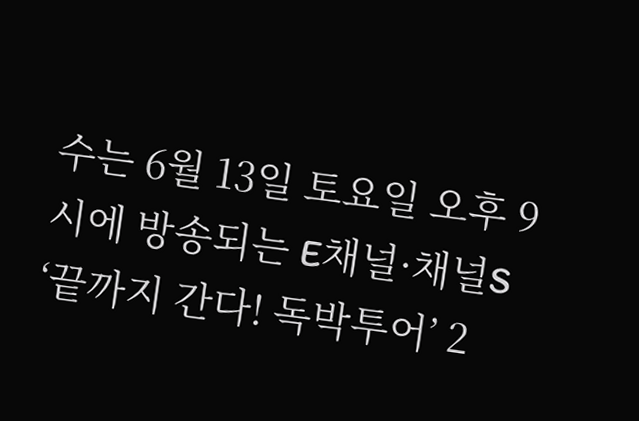수는 6월 13일 토요일 오후 9시에 방송되는 E채널·채널S ‘끝까지 간다! 독박투어’ 2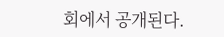회에서 공개된다.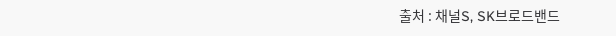출처 : 채널S, SK브로드밴드